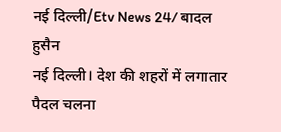नई दिल्ली/Etv News 24/ बादल हुसैन
नई दिल्ली। देश की शहरों में लगातार पैदल चलना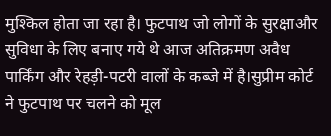मुश्किल होता जा रहा है। फुटपाथ जो लोगों के सुरक्षाऔर सुविधा के लिए बनाए गये थे आज अतिक्रमण अवैध पार्किंग और रेहड़ी-पटरी वालों के कब्जे में है।सुप्रीम कोर्ट ने फुटपाथ पर चलने को मूल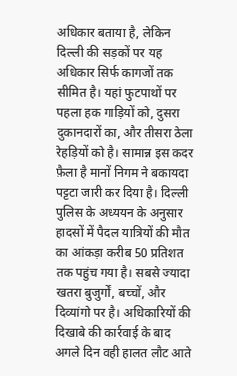अधिकार बताया है, लेकिन दिल्ली की सड़कों पर यह अधिकार सिर्फ कागजों तक सीमित है। यहां फुटपाथों पर पहला हक गाड़ियों को, दुसरा दुकानदारों का, और तीसरा ठेला रेहड़ियों को है। सामान्न इस कदर फ़ैला है मानों निगम ने बकायदा पट्टटा जारी कर दिया है। दिल्ली पुलिस के अध्ययन के अनुसार हादसों में पैदल यात्रियों की मौत का आंकड़ा करीब 50 प्रतिशत तक पहुंच गया है। सबसे ज्यादा खतरा बुजुर्गों, बच्चों, और दिव्यांगो पर है। अधिकारियों की दिखाबे की कार्रवाई के बाद अगले दिन वही हालत लौट आते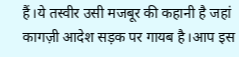हैं।ये तस्वीर उसी मजबूर की कहानी है जहां कागज़ी आदेश सड़क पर गायब है।आप इस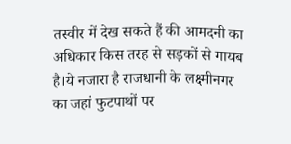तस्वीर में देख सकते हैं की आमदनी का अधिकार किस तरह से सड़कों से गायब है।ये नजारा है राजधानी के लक्ष्मीनगर का जहां फुटपाथों पर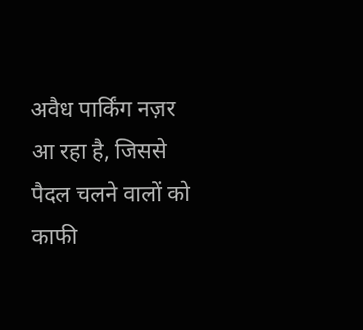अवैध पार्किंग नज़र आ रहा है, जिससे पैदल चलने वालों को काफी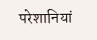परेशानियां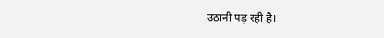उठानी पड़ रही है।